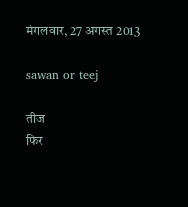मंगलवार, 27 अगस्त 2013

sawan or teej

तीज
फिर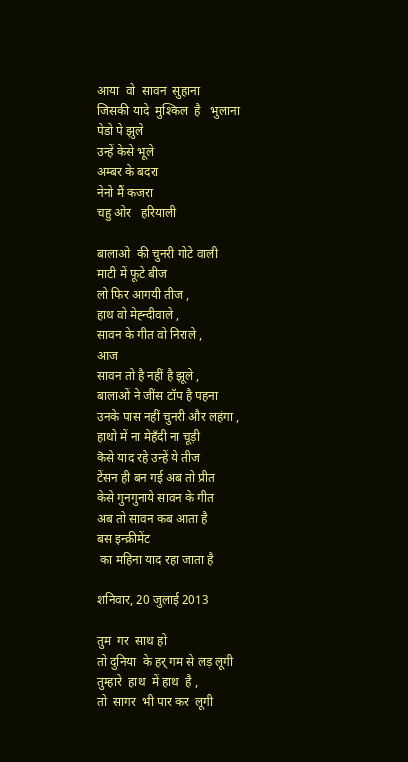आया  वो  सावन  सुहाना
जिसकी यादे  मुश्किल  है   भुलाना
पेडो पे झुले
उन्हें केसे भूले
अम्बर के बदरा
नेनो मैं कजरा
चहु ओर   हरियाली

बालाओ  की चुनरी गोटे वाली
माटी में फूटे बीज
लो फिर आगयी तीज ,
हाथ वो मेह्न्दीवाले ,
सावन के गीत वो निराले ,
आज
सावन तो है नहीं है झूले ,
बालाओं ने जींस टॉप है पहना
उनके पास नहीं चुनरी और लहंगा ,
हाथो में ना मेहँदी ना चूड़ी
कॆसे याद रहे उन्हें ये तीज
टेंसन ही बन गई अब तो प्रीत
केसे गुनगुनाये सावन के गीत
अब तो सावन कब आता है
बस इन्क्रीमेंट
 का महिना याद रहा जाता है

शनिवार, 20 जुलाई 2013

तुम  गर  साथ हो
तो दुनिया  के हर् गम से लड़ लूगी
तुम्हारे  हाथ  में हाथ  है ,
तो  सागर  भी पार कर  लूगी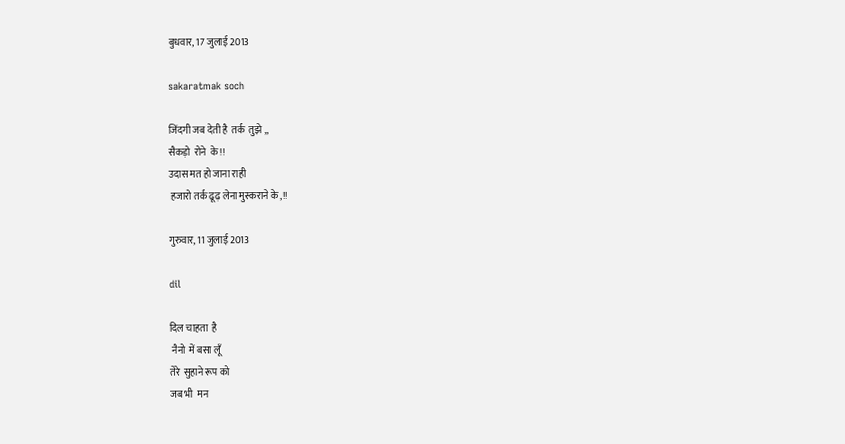बुधवार, 17 जुलाई 2013

sakaratmak soch

जिंदगी जब देती है  तर्क  तुझे ,,
सैकड़ो  रोने  के !!
उदास मत हो जाना राही
 हजारो तर्क ढूढ़ लेना मुस्कराने के ,!!

गुरुवार, 11 जुलाई 2013

dil

दिल चाहता  है
 नैनो  में बसा लूँ
तेरे  सुहाने रूप को
जब भी  मन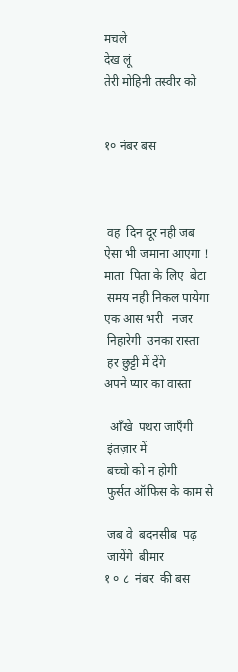मचले
देख लूं
तेरी मोहिनी तस्वीर को


१० नंबर बस



 वह  दिन दूर नही जब
ऐसा भी जमाना आएगा !
माता  पिता के लिए  बेटा
 समय नही निकल पायेगा
एक आस भरी   नजर
 निहारेगी  उनका रास्ता
 हर छुट्टी में देंगे
अपने प्यार का वास्ता

  आँखे  पथरा जाएँगी
 इंतज़ार में
 बच्चो को न होगी
 फुर्सत ऑफिस के काम से

 जब वे  बदनसीब  पढ़
 जायेंगे  बीमार
१ ० ८  नंबर  की बस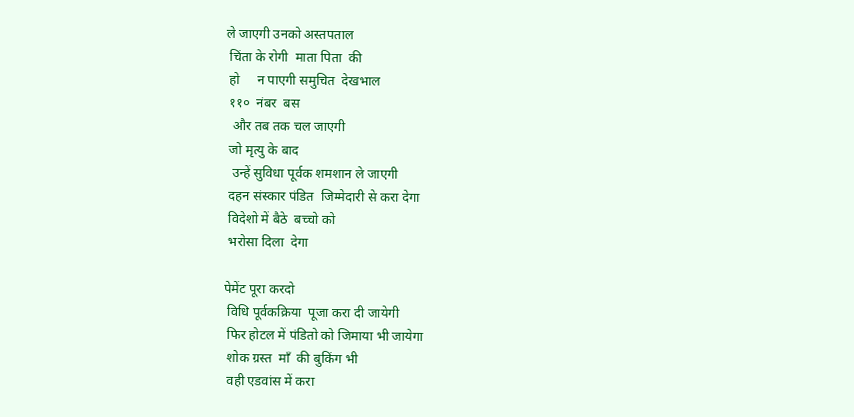ले जाएगी उनको अस्तपताल
 चिंता के रोगी  माता पिता  की
 हो     न पाएगी समुचित  देखभाल
 ११०  नंबर  बस
  और तब तक चल जाएगी
 जो मृत्यु के बाद
  उन्हें सुविधा पूर्वक शमशान ले जाएगी
 दहन संस्कार पंडित  जिम्मेदारी से करा देगा
 विदेशो में बैठे  बच्चो को
 भरोसा दिला  देगा

पेमेंट पूरा करदो
 विधि पूर्वकक्रिया  पूजा करा दी जायेगी
 फिर होटल में पंडितो को जिमाया भी जायेगा
 शोक ग्रस्त  माँ  की बुकिंग भी
 वही एडवांस में करा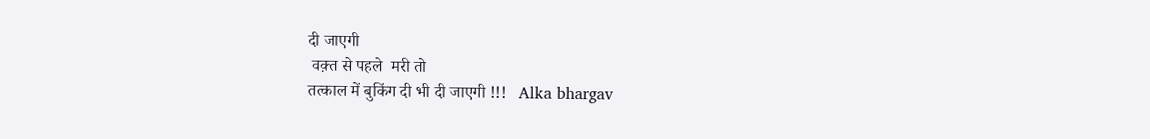दी जाएगी
 वक़्त से पहले  मरी तो
तत्काल में बुकिंग दी भी दी जाएगी !!!   Alka bhargav